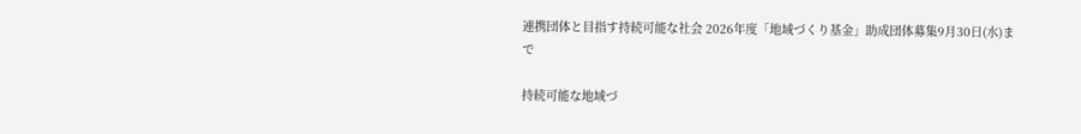連携団体と目指す持続可能な社会 2026年度「地域づくり基金」助成団体募集9月30日(水)まで

持続可能な地域づ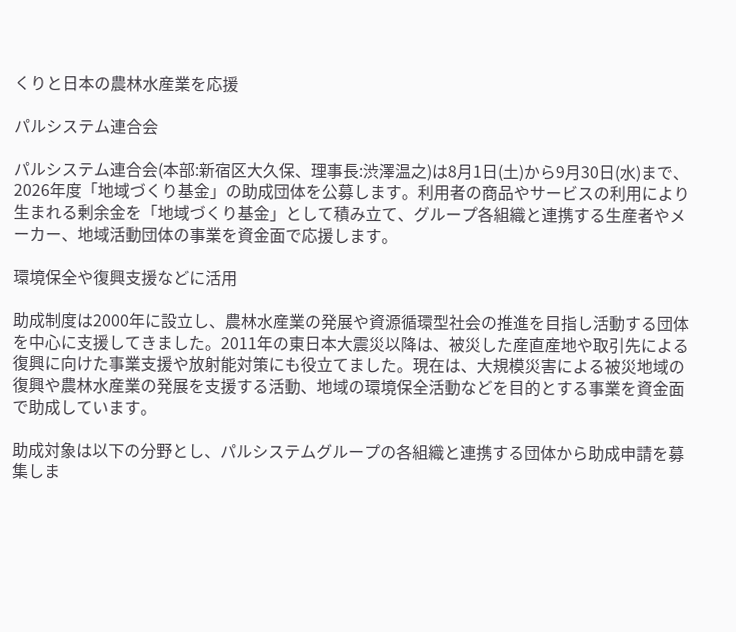くりと日本の農林水産業を応援

パルシステム連合会

パルシステム連合会(本部:新宿区大久保、理事長:渋澤温之)は8月1日(土)から9月30日(水)まで、2026年度「地域づくり基金」の助成団体を公募します。利用者の商品やサービスの利用により生まれる剰余金を「地域づくり基金」として積み立て、グループ各組織と連携する生産者やメーカー、地域活動団体の事業を資金面で応援します。

環境保全や復興支援などに活用

助成制度は2000年に設立し、農林水産業の発展や資源循環型社会の推進を目指し活動する団体を中心に支援してきました。2011年の東日本大震災以降は、被災した産直産地や取引先による復興に向けた事業支援や放射能対策にも役立てました。現在は、大規模災害による被災地域の復興や農林水産業の発展を支援する活動、地域の環境保全活動などを目的とする事業を資金面で助成しています。

助成対象は以下の分野とし、パルシステムグループの各組織と連携する団体から助成申請を募集しま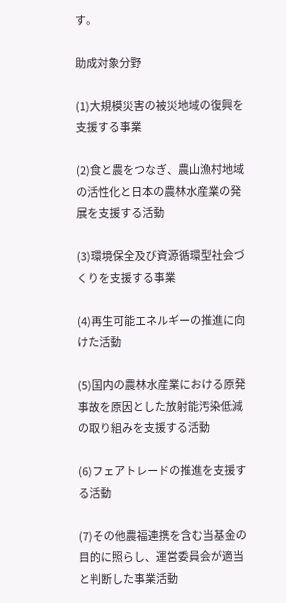す。

助成対象分野

(1)大規模災害の被災地域の復興を支援する事業

(2)食と農をつなぎ、農山漁村地域の活性化と日本の農林水産業の発展を支援する活動

(3)環境保全及び資源循環型社会づくりを支援する事業

(4)再生可能エネルギーの推進に向けた活動

(5)国内の農林水産業における原発事故を原因とした放射能汚染低減の取り組みを支援する活動

(6)フェアトレードの推進を支援する活動

(7)その他農福連携を含む当基金の目的に照らし、運営委員会が適当と判断した事業活動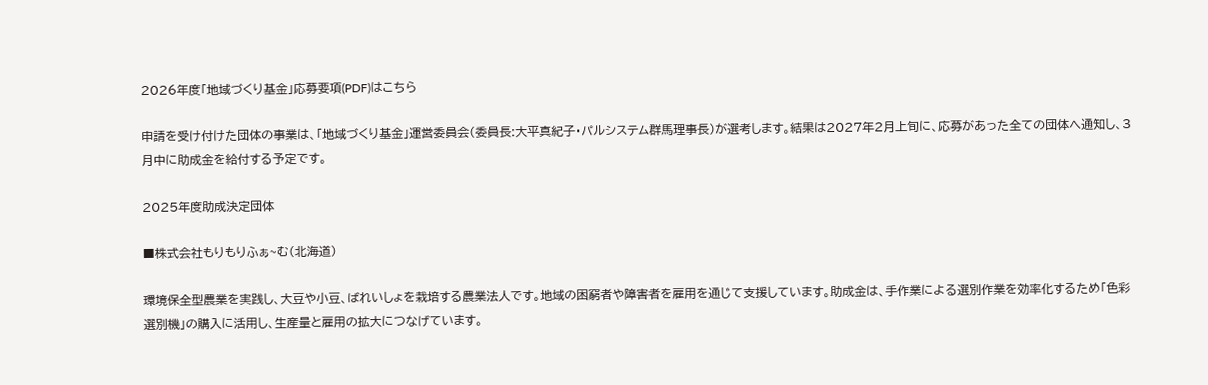2026年度「地域づくり基金」応募要項(PDF)はこちら

申請を受け付けた団体の事業は、「地域づくり基金」運営委員会(委員長:大平真紀子・パルシステム群馬理事長)が選考します。結果は2027年2月上旬に、応募があった全ての団体へ通知し、3月中に助成金を給付する予定です。

2025年度助成決定団体

■株式会社もりもりふぁ~む(北海道)

環境保全型農業を実践し、大豆や小豆、ばれいしょを栽培する農業法人です。地域の困窮者や障害者を雇用を通じて支援しています。助成金は、手作業による選別作業を効率化するため「色彩選別機」の購入に活用し、生産量と雇用の拡大につなげています。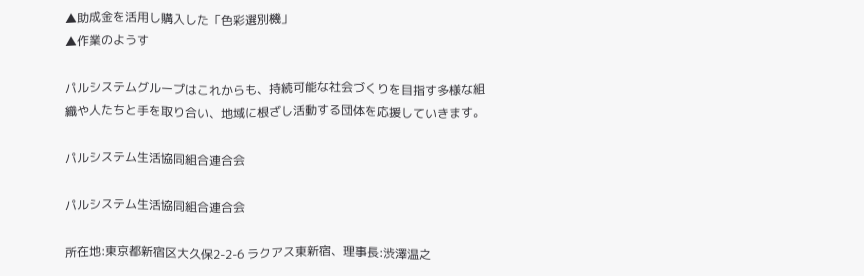▲助成金を活用し購入した「色彩選別機」
▲作業のようす

パルシステムグループはこれからも、持続可能な社会づくりを目指す多様な組織や人たちと手を取り合い、地域に根ざし活動する団体を応援していきます。

パルシステム生活協同組合連合会

パルシステム生活協同組合連合会

所在地:東京都新宿区大久保2-2-6 ラクアス東新宿、理事長:渋澤温之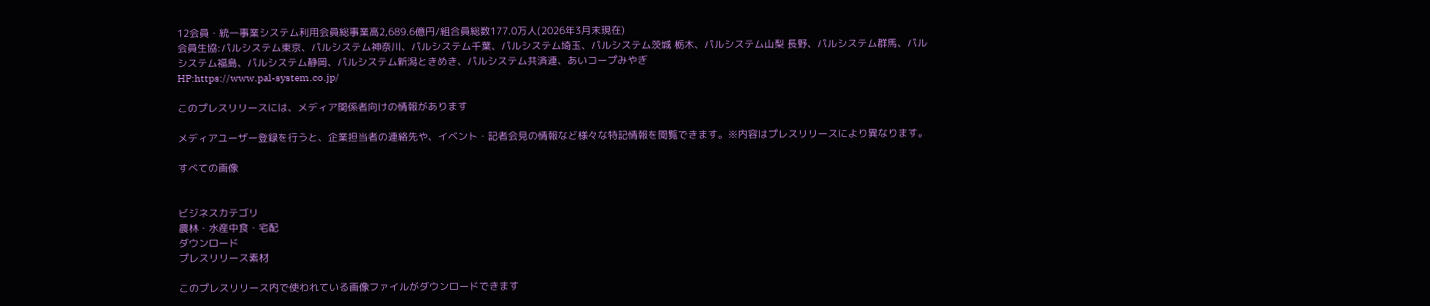12会員・統一事業システム利用会員総事業高2,689.6億円/組合員総数177.0万人(2026年3月末現在)
会員生協:パルシステム東京、パルシステム神奈川、パルシステム千葉、パルシステム埼玉、パルシステム茨城 栃木、パルシステム山梨 長野、パルシステム群馬、パルシステム福島、パルシステム静岡、パルシステム新潟ときめき、パルシステム共済連、あいコープみやぎ
HP:https://www.pal-system.co.jp/

このプレスリリースには、メディア関係者向けの情報があります

メディアユーザー登録を行うと、企業担当者の連絡先や、イベント・記者会見の情報など様々な特記情報を閲覧できます。※内容はプレスリリースにより異なります。

すべての画像


ビジネスカテゴリ
農林・水産中食・宅配
ダウンロード
プレスリリース素材

このプレスリリース内で使われている画像ファイルがダウンロードできます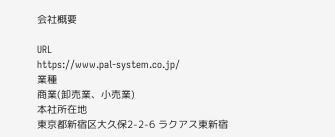会社概要

URL
https://www.pal-system.co.jp/
業種
商業(卸売業、小売業)
本社所在地
東京都新宿区大久保2-2-6 ラクアス東新宿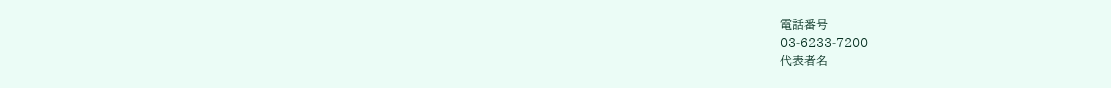電話番号
03-6233-7200
代表者名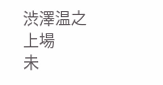渋澤温之
上場
未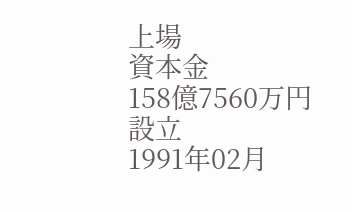上場
資本金
158億7560万円
設立
1991年02月